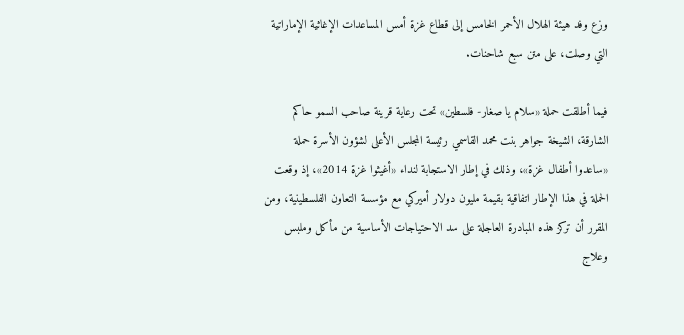وزع وفد هيئة الهلال الأحمر الخامس إلى قطاع غزة أمس المساعدات الإغاثية الإماراتية التي وصلت، على متن سبع شاحنات.

فيما أطلقت حملة «سلام يا صغار- فلسطين» تحت رعاية قرينة صاحب السمو حاكم الشارقة، الشيخة جواهر بنت محمد القاسمي رئيسة المجلس الأعلى لشؤون الأسرة حملة «ساعدوا أطفال غزة»، وذلك في إطار الاستجابة لنداء «أغيثوا غزة 2014»، إذ وقعت الحملة في هذا الإطار اتفاقية بقيمة مليون دولار أميركي مع مؤسسة التعاون الفلسطينية، ومن المقرر أن تركز هذه المبادرة العاجلة على سد الاحتياجات الأساسية من مأكل وملبس وعلاج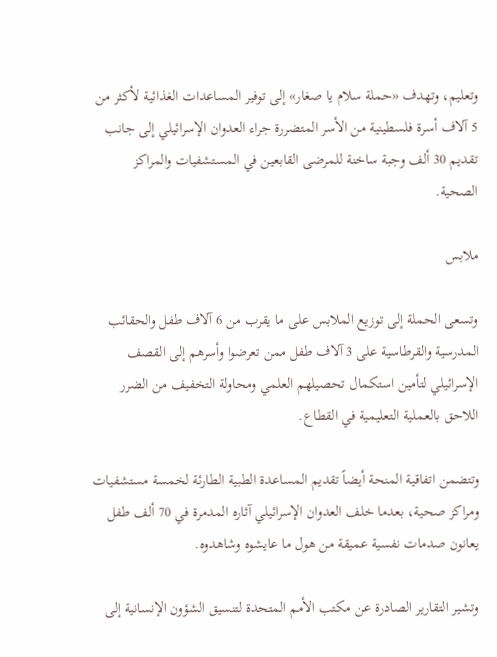وتعليم، وتهدف «حملة سلام يا صغار» إلى توفير المساعدات الغذائية لأكثر من 5 آلاف أسرة فلسطينية من الأسر المتضررة جراء العدوان الإسرائيلي إلى جانب تقديم 30 ألف وجبة ساخنة للمرضى القابعين في المستشفيات والمراكز الصحية.

ملابس

وتسعى الحملة إلى توزيع الملابس على ما يقرب من 6 آلاف طفل والحقائب المدرسية والقرطاسية على 3 آلاف طفل ممن تعرضوا وأسرهم إلى القصف الإسرائيلي لتأمين استكمال تحصيلهم العلمي ومحاولة التخفيف من الضرر اللاحق بالعملية التعليمية في القطاع.

وتتضمن اتفاقية المنحة أيضاً تقديم المساعدة الطبية الطارئة لخمسة مستشفيات ومراكز صحية، بعدما خلف العدوان الإسرائيلي آثاره المدمرة في 70 ألف طفل يعانون صدمات نفسية عميقة من هول ما عايشوه وشاهدوه.

وتشير التقارير الصادرة عن مكتب الأمم المتحدة لتنسيق الشؤون الإنسانية إلى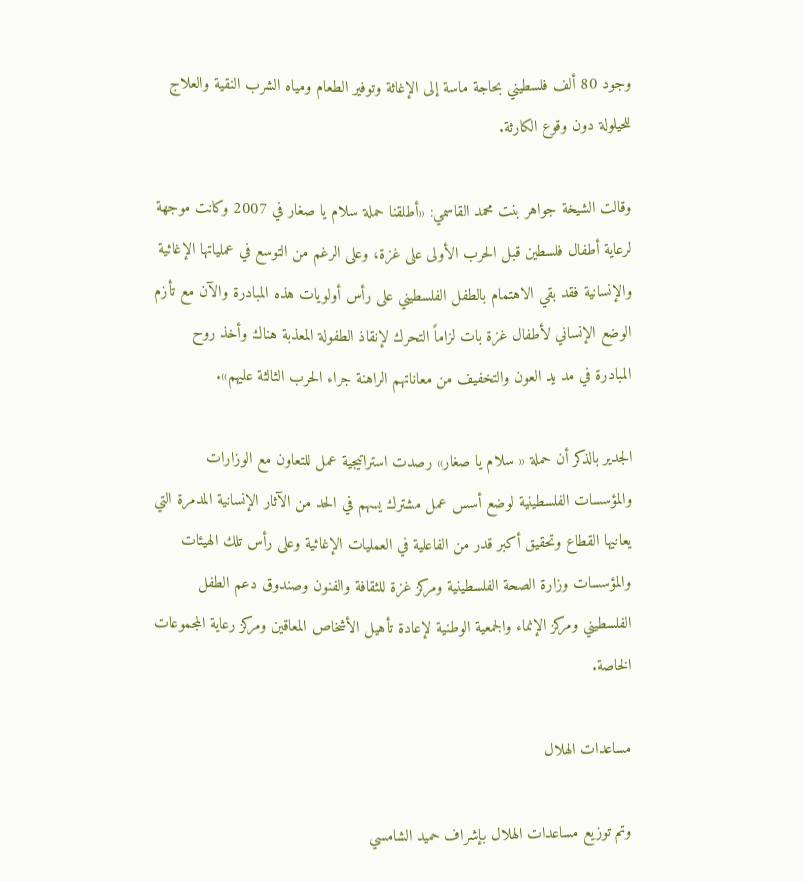وجود 80 ألف فلسطيني بحاجة ماسة إلى الإغاثة وتوفير الطعام ومياه الشرب النقية والعلاج للحيلولة دون وقوع الكارثة.

وقالت الشيخة جواهر بنت محمد القاسمي: «أطلقنا حملة سلام يا صغار في 2007 وكانت موجهة لرعاية أطفال فلسطين قبل الحرب الأولى على غزة، وعلى الرغم من التوسع في عملياتها الإغاثية والإنسانية فقد بقي الاهتمام بالطفل الفلسطيني على رأس أولويات هذه المبادرة والآن مع تأزم الوضع الإنساني لأطفال غزة بات لزاماً التحرك لإنقاذ الطفولة المعذبة هناك وأخذ روح المبادرة في مد يد العون والتخفيف من معاناتهم الراهنة جراء الحرب الثالثة عليهم».

الجدير بالذكر أن حملة « سلام يا صغار» رصدت استراتيجية عمل للتعاون مع الوزارات والمؤسسات الفلسطينية لوضع أسس عمل مشترك يسهم في الحد من الآثار الإنسانية المدمرة التي يعانيها القطاع وتحقيق أكبر قدر من الفاعلية في العمليات الإغاثية وعلى رأس تلك الهيئات والمؤسسات وزارة الصحة الفلسطينية ومركز غزة للثقافة والفنون وصندوق دعم الطفل الفلسطيني ومركز الإنماء والجمعية الوطنية لإعادة تأهيل الأشخاص المعاقين ومركز رعاية المجموعات الخاصة.

مساعدات الهلال

وتم توزيع مساعدات الهلال بإشراف حميد الشامسي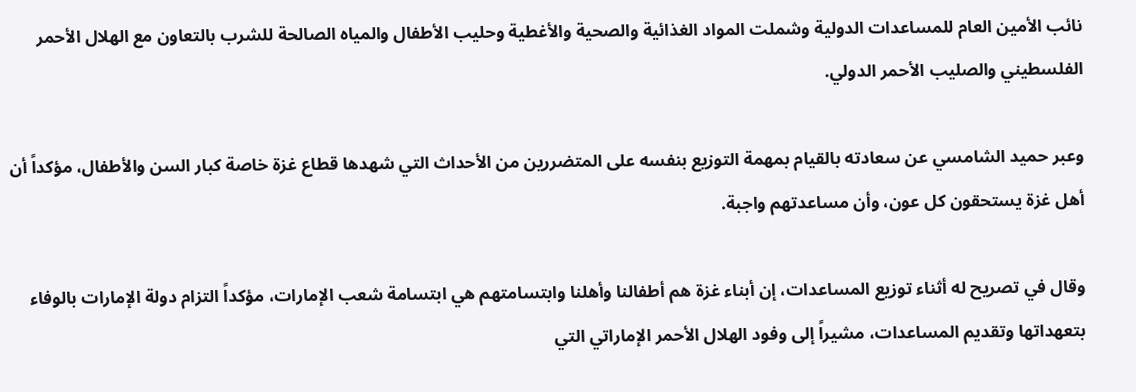نائب الأمين العام للمساعدات الدولية وشملت المواد الغذائية والصحية والأغطية وحليب الأطفال والمياه الصالحة للشرب بالتعاون مع الهلال الأحمر الفلسطيني والصليب الأحمر الدولي.

وعبر حميد الشامسي عن سعادته بالقيام بمهمة التوزيع بنفسه على المتضررين من الأحداث التي شهدها قطاع غزة خاصة كبار السن والأطفال، مؤكداً أن أهل غزة يستحقون كل عون، وأن مساعدتهم واجبة.

وقال في تصريح له أثناء توزيع المساعدات، إن أبناء غزة هم أطفالنا وأهلنا وابتسامتهم هي ابتسامة شعب الإمارات، مؤكداً التزام دولة الإمارات بالوفاء بتعهداتها وتقديم المساعدات، مشيراً إلى وفود الهلال الأحمر الإماراتي التي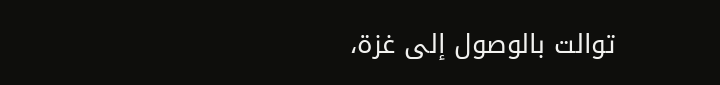توالت بالوصول إلى غزة،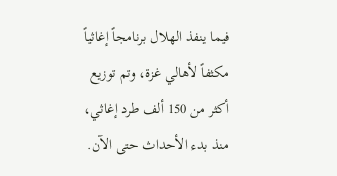فيما ينفذ الهلال برنامجاً إغاثياً مكثفاً لأهالي غزة، وتم توزيع أكثر من 150 ألف طرد إغاثي، منذ بدء الأحداث حتى الآن.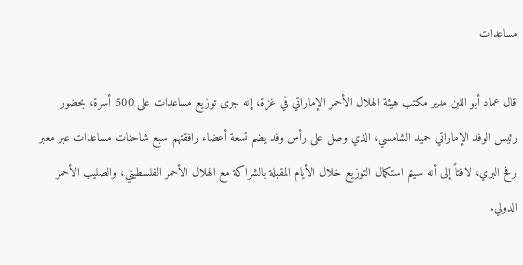مساعدات

قال عماد أبو اللبن مدير مكتب هيئة الهلال الأحمر الإماراتي في غزة، إنه جرى توزيع مساعدات على 500 أسرة، بحضور رئيس الوفد الإماراتي حميد الشامسي، الذي وصل على رأس وفد يضم تسعة أعضاء رافقتهم سبع شاحنات مساعدات عبر معبر رفح البري، لافتاً إلى أنه سيتم استكمال التوزيع خلال الأيام المقبلة بالشراكة مع الهلال الأحمر الفلسطيني، والصليب الأحمر الدولي.